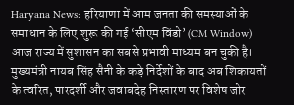Haryana News: हरियाणा में आम जनता की समस्याओं के समाधान के लिए शुरू की गई ‘सीएम विंडो’ (CM Window) आज राज्य में सुशासन का सबसे प्रभावी माध्यम बन चुकी है। मुख्यमंत्री नायब सिंह सैनी के कड़े निर्देशों के बाद अब शिकायतों के त्वरित, पारदर्शी और जवाबदेह निस्तारण पर विशेष जोर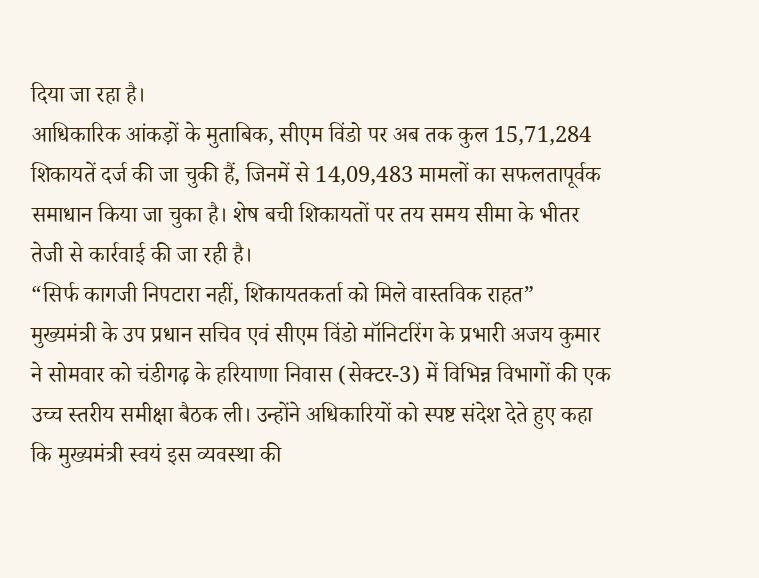दिया जा रहा है।
आधिकारिक आंकड़ों के मुताबिक, सीएम विंडो पर अब तक कुल 15,71,284 शिकायतें दर्ज की जा चुकी हैं, जिनमें से 14,09,483 मामलों का सफलतापूर्वक समाधान किया जा चुका है। शेष बची शिकायतों पर तय समय सीमा के भीतर तेजी से कार्रवाई की जा रही है।
“सिर्फ कागजी निपटारा नहीं, शिकायतकर्ता को मिले वास्तविक राहत”
मुख्यमंत्री के उप प्रधान सचिव एवं सीएम विंडो मॉनिटरिंग के प्रभारी अजय कुमार ने सोमवार को चंडीगढ़ के हरियाणा निवास (सेक्टर-3) में विभिन्न विभागों की एक उच्च स्तरीय समीक्षा बैठक ली। उन्होंने अधिकारियों को स्पष्ट संदेश देते हुए कहा कि मुख्यमंत्री स्वयं इस व्यवस्था की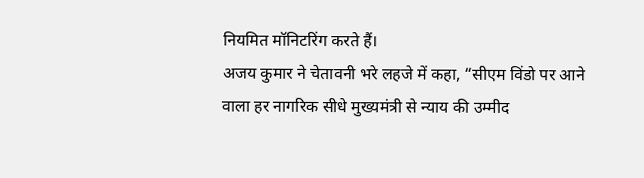नियमित मॉनिटरिंग करते हैं।
अजय कुमार ने चेतावनी भरे लहजे में कहा, “सीएम विंडो पर आने वाला हर नागरिक सीधे मुख्यमंत्री से न्याय की उम्मीद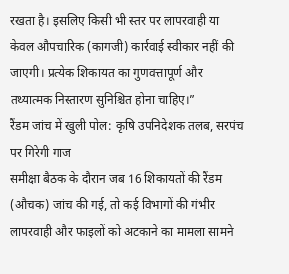रखता है। इसलिए किसी भी स्तर पर लापरवाही या केवल औपचारिक (कागजी) कार्रवाई स्वीकार नहीं की जाएगी। प्रत्येक शिकायत का गुणवत्तापूर्ण और तथ्यात्मक निस्तारण सुनिश्चित होना चाहिए।”
रैंडम जांच में खुली पोल: कृषि उपनिदेशक तलब, सरपंच पर गिरेगी गाज
समीक्षा बैठक के दौरान जब 16 शिकायतों की रैंडम (औचक) जांच की गई, तो कई विभागों की गंभीर लापरवाही और फाइलों को अटकाने का मामला सामने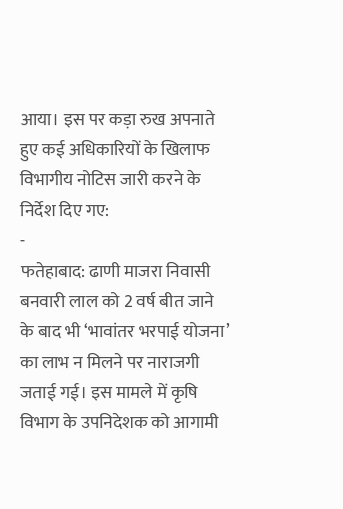आया। इस पर कड़ा रुख अपनाते हुए कई अधिकारियों के खिलाफ विभागीय नोटिस जारी करने के निर्देश दिए गए:
-
फतेहाबाद: ढाणी माजरा निवासी बनवारी लाल को 2 वर्ष बीत जाने के बाद भी ‘भावांतर भरपाई योजना’ का लाभ न मिलने पर नाराजगी जताई गई। इस मामले में कृषि विभाग के उपनिदेशक को आगामी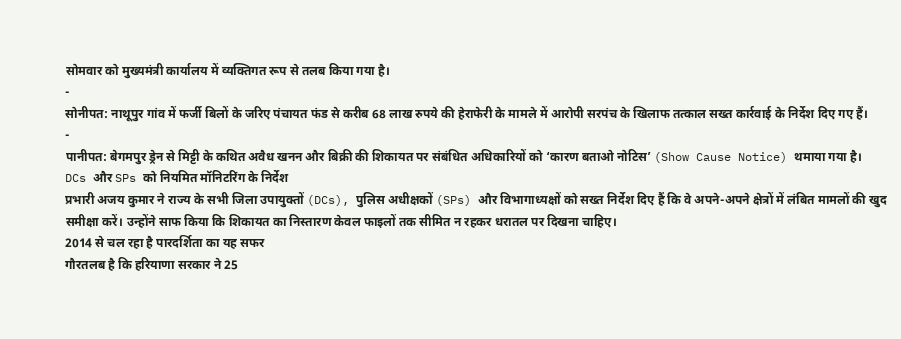सोमवार को मुख्यमंत्री कार्यालय में व्यक्तिगत रूप से तलब किया गया है।
-
सोनीपत: नाथूपुर गांव में फर्जी बिलों के जरिए पंचायत फंड से करीब 68 लाख रुपये की हेराफेरी के मामले में आरोपी सरपंच के खिलाफ तत्काल सख्त कार्रवाई के निर्देश दिए गए हैं।
-
पानीपत: बेगमपुर ड्रेन से मिट्टी के कथित अवैध खनन और बिक्री की शिकायत पर संबंधित अधिकारियों को ‘कारण बताओ नोटिस’ (Show Cause Notice) थमाया गया है।
DCs और SPs को नियमित मॉनिटरिंग के निर्देश
प्रभारी अजय कुमार ने राज्य के सभी जिला उपायुक्तों (DCs), पुलिस अधीक्षकों (SPs) और विभागाध्यक्षों को सख्त निर्देश दिए हैं कि वे अपने-अपने क्षेत्रों में लंबित मामलों की खुद समीक्षा करें। उन्होंने साफ किया कि शिकायत का निस्तारण केवल फाइलों तक सीमित न रहकर धरातल पर दिखना चाहिए।
2014 से चल रहा है पारदर्शिता का यह सफर
गौरतलब है कि हरियाणा सरकार ने 25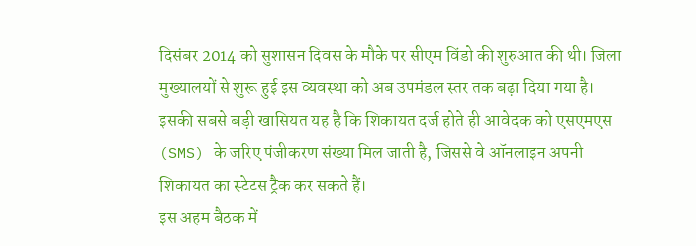दिसंबर 2014 को सुशासन दिवस के मौके पर सीएम विंडो की शुरुआत की थी। जिला मुख्यालयों से शुरू हुई इस व्यवस्था को अब उपमंडल स्तर तक बढ़ा दिया गया है। इसकी सबसे बड़ी खासियत यह है कि शिकायत दर्ज होते ही आवेदक को एसएमएस (SMS) के जरिए पंजीकरण संख्या मिल जाती है, जिससे वे ऑनलाइन अपनी शिकायत का स्टेटस ट्रैक कर सकते हैं।
इस अहम बैठक में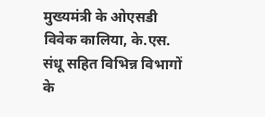मुख्यमंत्री के ओएसडी विवेक कालिया, के.एस. संधू सहित विभिन्न विभागों के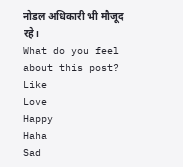नोडल अधिकारी भी मौजूद रहे।
What do you feel about this post?
Like
Love
Happy
Haha
Sad